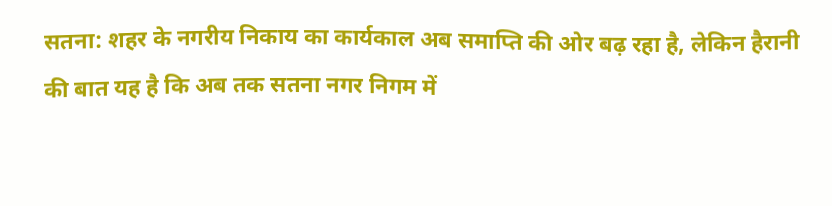सतना: शहर के नगरीय निकाय का कार्यकाल अब समाप्ति की ओर बढ़ रहा है, लेकिन हैरानी की बात यह है कि अब तक सतना नगर निगम में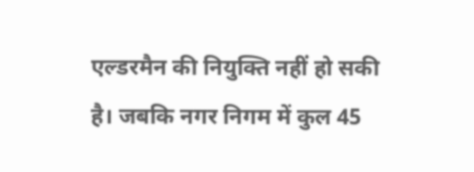एल्डरमैन की नियुक्ति नहीं हो सकी है। जबकि नगर निगम में कुल 45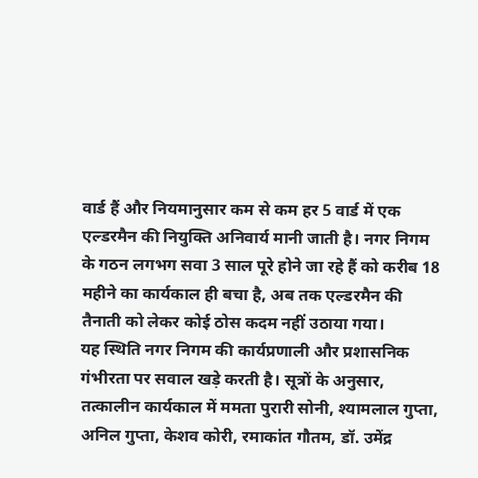वार्ड हैं और नियमानुसार कम से कम हर 5 वार्ड में एक एल्डरमैन की नियुक्ति अनिवार्य मानी जाती है। नगर निगम के गठन लगभग सवा 3 साल पूरे होने जा रहे हैं को करीब 18 महीने का कार्यकाल ही बचा है, अब तक एल्डरमैन की तैनाती को लेकर कोई ठोस कदम नहीं उठाया गया।
यह स्थिति नगर निगम की कार्यप्रणाली और प्रशासनिक गंभीरता पर सवाल खड़े करती है। सूत्रों के अनुसार, तत्कालीन कार्यकाल में ममता पुरारी सोनी, श्यामलाल गुप्ता, अनिल गुप्ता, केशव कोरी, रमाकांत गौतम, डॉ. उमेंद्र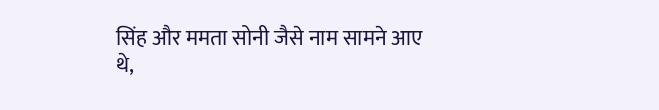सिंह और ममता सोनी जैसे नाम सामने आए थे,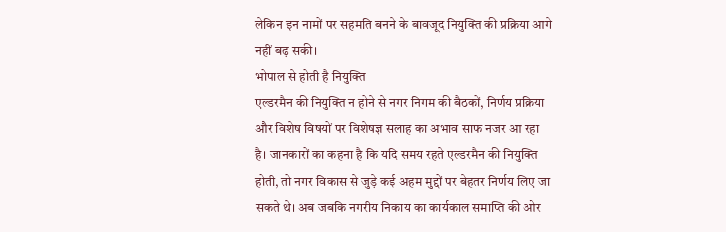लेकिन इन नामों पर सहमति बनने के बावजूद नियुक्ति की प्रक्रिया आगे नहीं बढ़ सकी।
भोपाल से होती है नियुक्ति
एल्डरमैन की नियुक्ति न होने से नगर निगम की बैठकों, निर्णय प्रक्रिया और विशेष विषयों पर विशेषज्ञ सलाह का अभाव साफ नजर आ रहा है। जानकारों का कहना है कि यदि समय रहते एल्डरमैन की नियुक्ति होती, तो नगर विकास से जुड़े कई अहम मुद्दों पर बेहतर निर्णय लिए जा सकते थे। अब जबकि नगरीय निकाय का कार्यकाल समाप्ति की ओर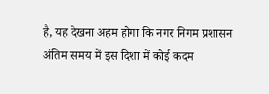है, यह देखना अहम होगा कि नगर निगम प्रशासन अंतिम समय में इस दिशा में कोई कदम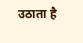उठाता है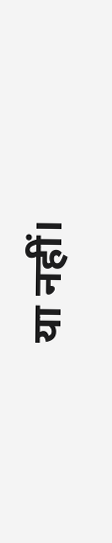या नहीं।